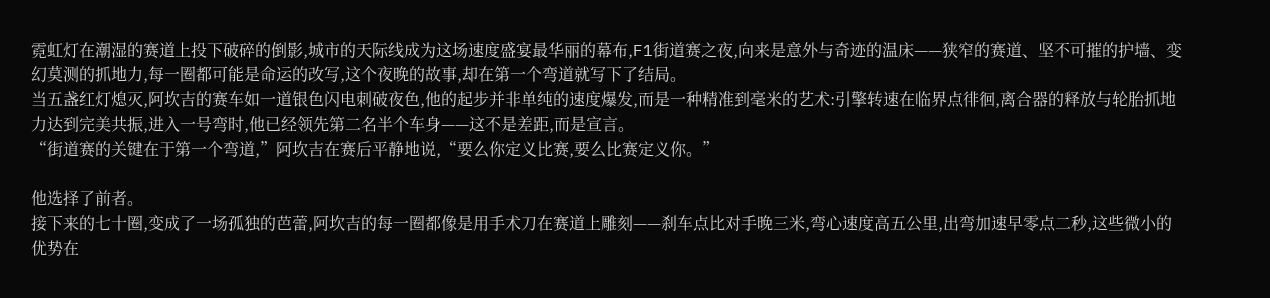霓虹灯在潮湿的赛道上投下破碎的倒影,城市的天际线成为这场速度盛宴最华丽的幕布,F1街道赛之夜,向来是意外与奇迹的温床——狭窄的赛道、坚不可摧的护墙、变幻莫测的抓地力,每一圈都可能是命运的改写,这个夜晚的故事,却在第一个弯道就写下了结局。
当五盏红灯熄灭,阿坎吉的赛车如一道银色闪电刺破夜色,他的起步并非单纯的速度爆发,而是一种精准到毫米的艺术:引擎转速在临界点徘徊,离合器的释放与轮胎抓地力达到完美共振,进入一号弯时,他已经领先第二名半个车身——这不是差距,而是宣言。
“街道赛的关键在于第一个弯道,”阿坎吉在赛后平静地说,“要么你定义比赛,要么比赛定义你。”

他选择了前者。
接下来的七十圈,变成了一场孤独的芭蕾,阿坎吉的每一圈都像是用手术刀在赛道上雕刻——刹车点比对手晚三米,弯心速度高五公里,出弯加速早零点二秒,这些微小的优势在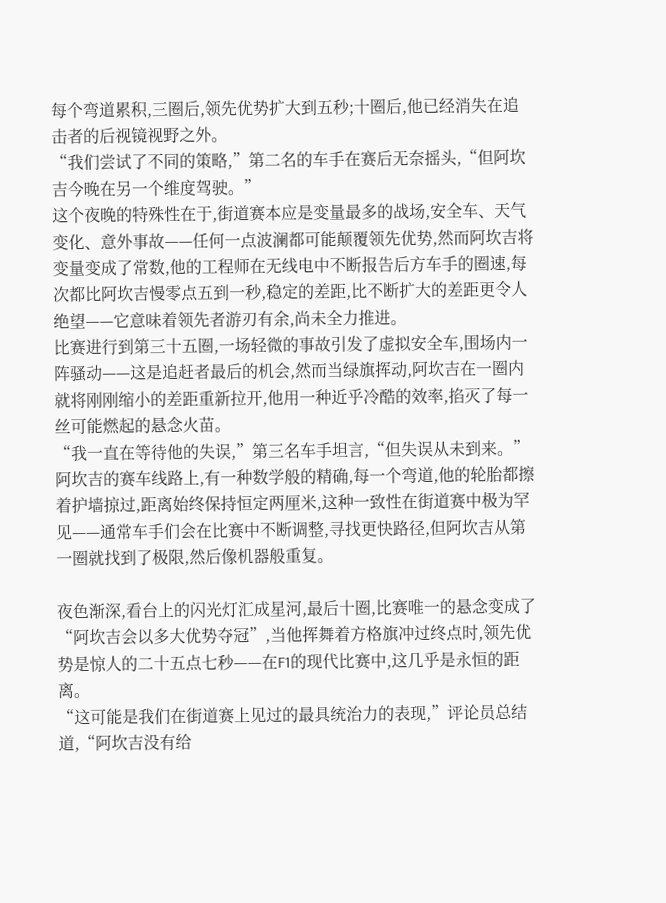每个弯道累积,三圈后,领先优势扩大到五秒;十圈后,他已经消失在追击者的后视镜视野之外。
“我们尝试了不同的策略,”第二名的车手在赛后无奈摇头,“但阿坎吉今晚在另一个维度驾驶。”
这个夜晚的特殊性在于,街道赛本应是变量最多的战场,安全车、天气变化、意外事故——任何一点波澜都可能颠覆领先优势,然而阿坎吉将变量变成了常数,他的工程师在无线电中不断报告后方车手的圈速,每次都比阿坎吉慢零点五到一秒,稳定的差距,比不断扩大的差距更令人绝望——它意味着领先者游刃有余,尚未全力推进。
比赛进行到第三十五圈,一场轻微的事故引发了虚拟安全车,围场内一阵骚动——这是追赶者最后的机会,然而当绿旗挥动,阿坎吉在一圈内就将刚刚缩小的差距重新拉开,他用一种近乎冷酷的效率,掐灭了每一丝可能燃起的悬念火苗。
“我一直在等待他的失误,”第三名车手坦言,“但失误从未到来。”
阿坎吉的赛车线路上,有一种数学般的精确,每一个弯道,他的轮胎都擦着护墙掠过,距离始终保持恒定两厘米,这种一致性在街道赛中极为罕见——通常车手们会在比赛中不断调整,寻找更快路径,但阿坎吉从第一圈就找到了极限,然后像机器般重复。

夜色渐深,看台上的闪光灯汇成星河,最后十圈,比赛唯一的悬念变成了“阿坎吉会以多大优势夺冠”,当他挥舞着方格旗冲过终点时,领先优势是惊人的二十五点七秒——在F1的现代比赛中,这几乎是永恒的距离。
“这可能是我们在街道赛上见过的最具统治力的表现,”评论员总结道,“阿坎吉没有给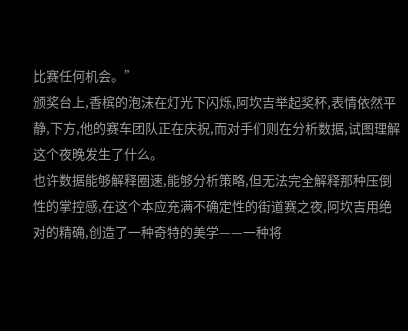比赛任何机会。”
颁奖台上,香槟的泡沫在灯光下闪烁,阿坎吉举起奖杯,表情依然平静,下方,他的赛车团队正在庆祝,而对手们则在分析数据,试图理解这个夜晚发生了什么。
也许数据能够解释圈速,能够分析策略,但无法完全解释那种压倒性的掌控感,在这个本应充满不确定性的街道赛之夜,阿坎吉用绝对的精确,创造了一种奇特的美学——一种将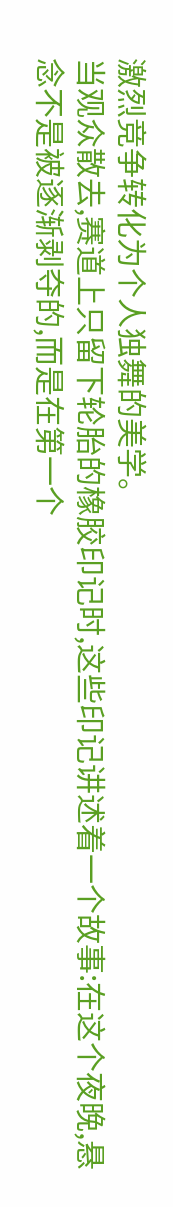激烈竞争转化为个人独舞的美学。
当观众散去,赛道上只留下轮胎的橡胶印记时,这些印记讲述着一个故事:在这个夜晚,悬念不是被逐渐剥夺的,而是在第一个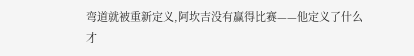弯道就被重新定义,阿坎吉没有赢得比赛——他定义了什么才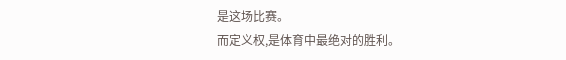是这场比赛。
而定义权,是体育中最绝对的胜利。